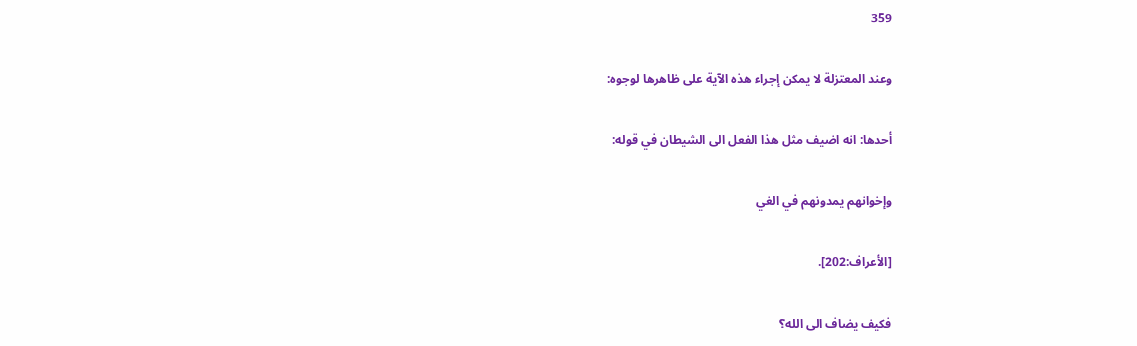359

وعند المعتزلة لا يمكن إجراء هذه الآية على ظاهرها لوجوه:

أحدها: انه اضيف مثل هذا الفعل الى الشيطان في قوله:

وإخوانهم يمدونهم في الغي

[الأعراف:202].

فكيف يضاف الى الله؟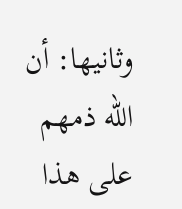وثانيها: أن الله ذمهم على هذا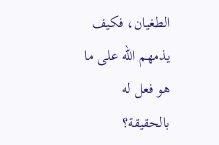الطغيان، فكيف يذمهم الله على ما هو فعل له بالحقيقة؟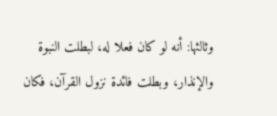وثالثها: أنه لو كان فعلا له، لبطلت النبوة والإنذار، وبطلت فائدة نزول القرآن، فكان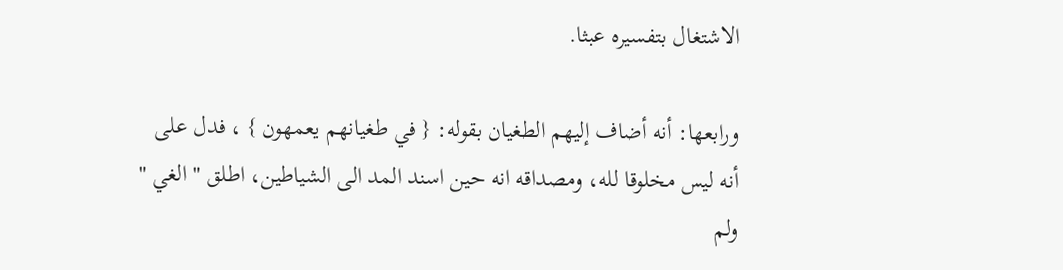الاشتغال بتفسيره عبثا.

ورابعها: أنه أضاف إليهم الطغيان بقوله: { في طغيانهم يعمهون } ، فدل على أنه ليس مخلوقا لله، ومصداقه انه حين اسند المد الى الشياطين، اطلق " الغي " ولم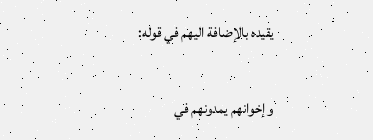يقيده بالإضافة اليهم في قوله:

وإخوانهم يمدونهم في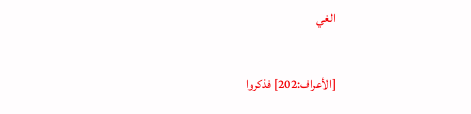الغي

[الأعراف:202] فذكروا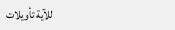للآية تأويلات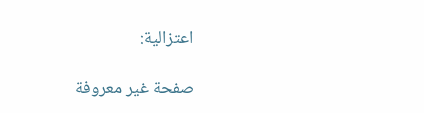اعتزالية:

صفحة غير معروفة